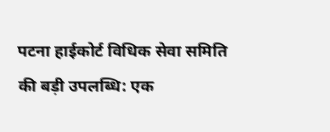पटना हाईकोर्ट विधिक सेवा समिति की बड़ी उपलब्धि: एक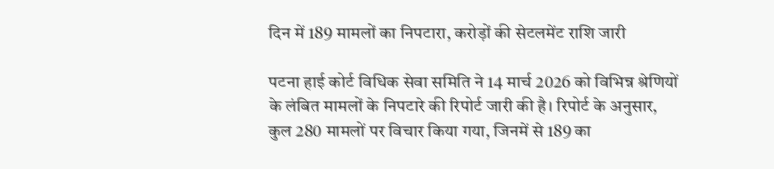दिन में 189 मामलों का निपटारा, करोड़ों की सेटलमेंट राशि जारी

पटना हाई कोर्ट विधिक सेवा समिति ने 14 मार्च 2026 को विभिन्न श्रेणियों के लंबित मामलों के निपटारे की रिपोर्ट जारी की है। रिपोर्ट के अनुसार, कुल 280 मामलों पर विचार किया गया, जिनमें से 189 का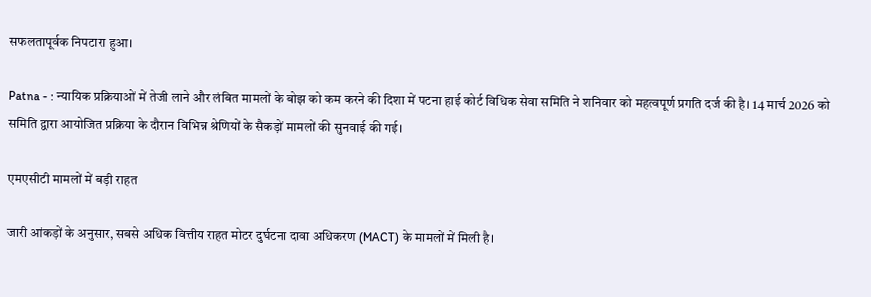सफलतापूर्वक निपटारा हुआ।

Patna - : न्यायिक प्रक्रियाओं में तेजी लाने और लंबित मामलों के बोझ को कम करने की दिशा में पटना हाई कोर्ट विधिक सेवा समिति ने शनिवार को महत्वपूर्ण प्रगति दर्ज की है। 14 मार्च 2026 को समिति द्वारा आयोजित प्रक्रिया के दौरान विभिन्न श्रेणियों के सैकड़ों मामलों की सुनवाई की गई।

एमएसीटी मामलों में बड़ी राहत

जारी आंकड़ों के अनुसार, सबसे अधिक वित्तीय राहत मोटर दुर्घटना दावा अधिकरण (MACT) के मामलों में मिली है।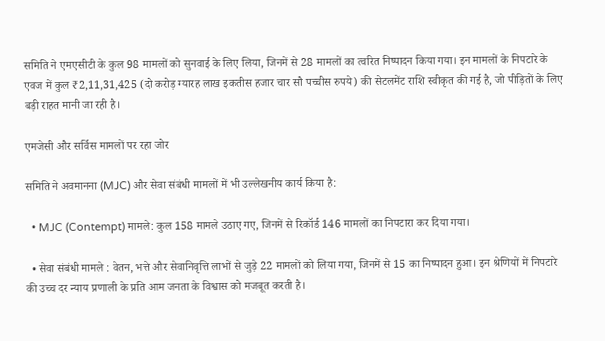समिति ने एमएसीटी के कुल 98 मामलों को सुनवाई के लिए लिया, जिनमें से 28 मामलों का त्वरित निष्पादन किया गया। इन मामलों के निपटारे के एवज में कुल ₹2,11,31,425 (दो करोड़ ग्यारह लाख इकतीस हजार चार सौ पच्चीस रुपये) की सेटलमेंट राशि स्वीकृत की गई है, जो पीड़ितों के लिए बड़ी राहत मानी जा रही है।

एमजेसी और सर्विस मामलों पर रहा जोर

समिति ने अवमानना (MJC) और सेवा संबंधी मामलों में भी उल्लेखनीय कार्य किया है:

  • MJC (Contempt) मामले: कुल 158 मामले उठाए गए, जिनमें से रिकॉर्ड 146 मामलों का निपटारा कर दिया गया।

  • सेवा संबंधी मामले : वेतन, भत्ते और सेवानिवृत्ति लाभों से जुड़े 22 मामलों को लिया गया, जिनमें से 15 का निष्पादन हुआ। इन श्रेणियों में निपटारे की उच्च दर न्याय प्रणाली के प्रति आम जनता के विश्वास को मजबूत करती है।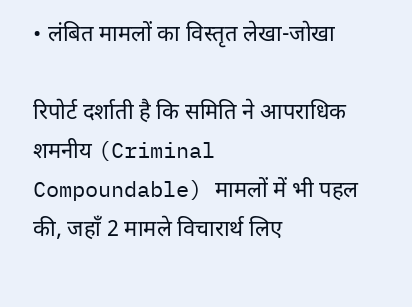• लंबित मामलों का विस्तृत लेखा-जोखा

रिपोर्ट दर्शाती है कि समिति ने आपराधिक शमनीय (Criminal Compoundable) मामलों में भी पहल की, जहाँ 2 मामले विचारार्थ लिए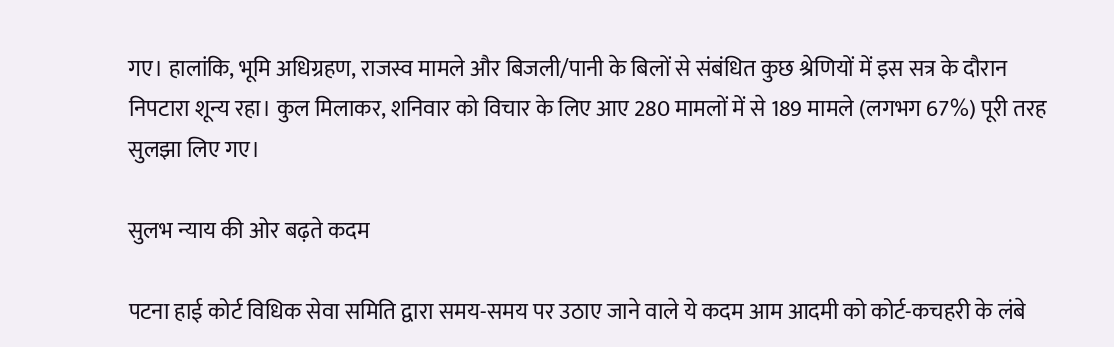गए। हालांकि, भूमि अधिग्रहण, राजस्व मामले और बिजली/पानी के बिलों से संबंधित कुछ श्रेणियों में इस सत्र के दौरान निपटारा शून्य रहा। कुल मिलाकर, शनिवार को विचार के लिए आए 280 मामलों में से 189 मामले (लगभग 67%) पूरी तरह सुलझा लिए गए।

सुलभ न्याय की ओर बढ़ते कदम

पटना हाई कोर्ट विधिक सेवा समिति द्वारा समय-समय पर उठाए जाने वाले ये कदम आम आदमी को कोर्ट-कचहरी के लंबे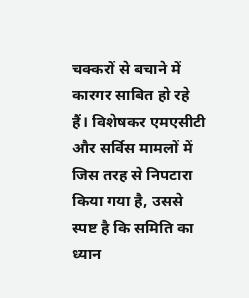चक्करों से बचाने में कारगर साबित हो रहे हैं। विशेषकर एमएसीटी और सर्विस मामलों में जिस तरह से निपटारा किया गया है, उससे स्पष्ट है कि समिति का ध्यान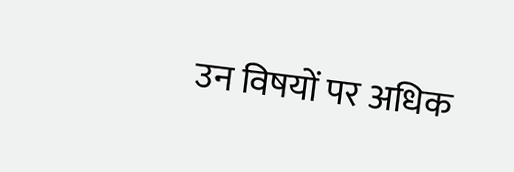उन विषयों पर अधिक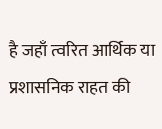है जहाँ त्वरित आर्थिक या प्रशासनिक राहत की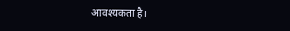आवश्यकता है।